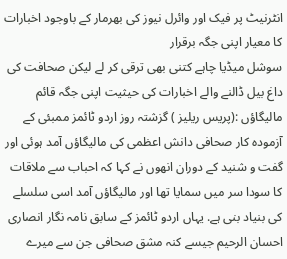انٹرنیٹ پر فیک اور وائرل نیوز کی بھرمار کے باوجود اخبارات کا معیار اپنی جگہ برقرار
سوشل میڈیا چاہے کتنی بھی ترقی کر لے لیکن صحافت کی داغ بیل ڈالنے والے اخبارات کی حیثیت اپنی جگہ قائم
مالیگاؤں :(پریس ریلیز ) گزشتہ روز اردو ٹائمز ممبئی کے آزمودہ کار صحافی دانش اعظمی کی مالیگاؤں آمد ہوئی اور گفت و شنید کے دوران انھوں نے کہا کہ احباب سے ملاقات کا سودا سر میں سمایا تھا اور مالیگاؤں آمد اسی سلسلے کی بنیاد بنی ہے. یہاں اردو ٹائمز کے سابق نامہ نگار انصاری احسان الرحیم جیسے کنہ مشق صحافی جن سے میرے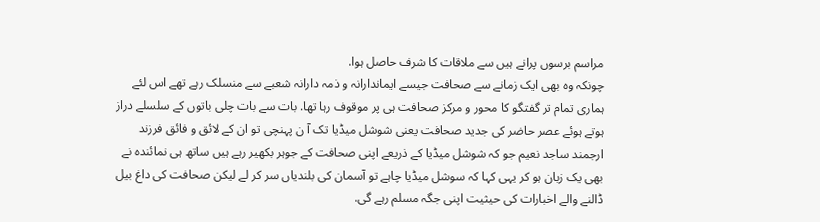مراسم برسوں پرانے ہیں سے ملاقات کا شرف حاصل ہوا.
چونکہ وہ بھی ایک زمانے سے صحافت جیسے ایماندارانہ و ذمہ دارانہ شعبے سے منسلک رہے تھے اس لئے ہماری تمام تر گفتگو کا محور و مرکز صحافت ہی پر موقوف رہا تھا. بات سے بات چلی باتوں کے سلسلے دراز ہوتے ہوئے عصر حاضر کی جدید صحافت یعنی شوشل میڈیا تک آ ن پہنچی تو ان کے لائق و فائق فرزند ارجمند ساجد نعیم جو کہ شوشل میڈیا کے ذریعے اپنی صحافت کے جوہر بکھیر رہے ہیں ساتھ ہی نمائندہ نے بھی یک زبان ہو کر یہی کہا کہ سوشل میڈیا چاہے تو آسمان کی بلندیاں سر کر لے لیکن صحافت کی داغ بیل ڈالنے والے اخبارات کی حیثیت اپنی جگہ مسلم رہے گی.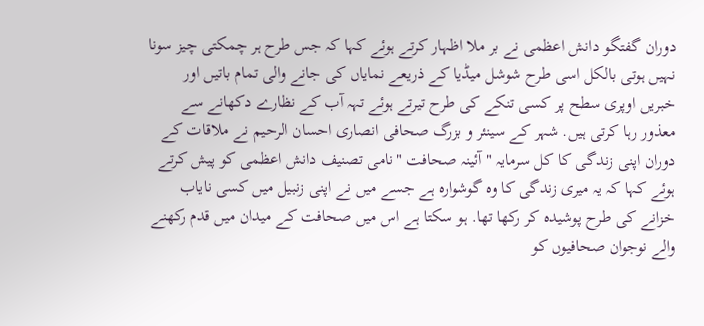دوران گفتگو دانش اعظمی نے بر ملا اظہار کرتے ہوئے کہا کہ جس طرح ہر چمکتی چیز سونا نہیں ہوتی بالکل اسی طرح شوشل میڈیا کے ذریعے نمایاں کی جانے والی تمام باتیں اور خبریں اوپری سطح پر کسی تنکے کی طرح تیرتے ہوئے تہہ آب کے نظارے دکھانے سے معذور رہا کرتی ہیں. شہر کے سینئر و بزرگ صحافی انصاری احسان الرحیم نے ملاقات کے دوران اپنی زندگی کا کل سرمایہ "آئینہ صحافت "نامی تصنیف دانش اعظمی کو پیش کرتے ہوئے کہا کہ یہ میری زندگی کا وہ گوشوارہ ہے جسے میں نے اپنی زنبیل میں کسی نایاب خزانے کی طرح پوشیدہ کر رکھا تھا. ہو سکتا ہے اس میں صحافت کے میدان میں قدم رکھنے والے نوجوان صحافیوں کو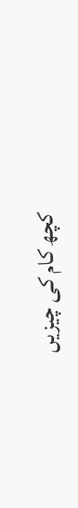کچھ کام کی چیزیں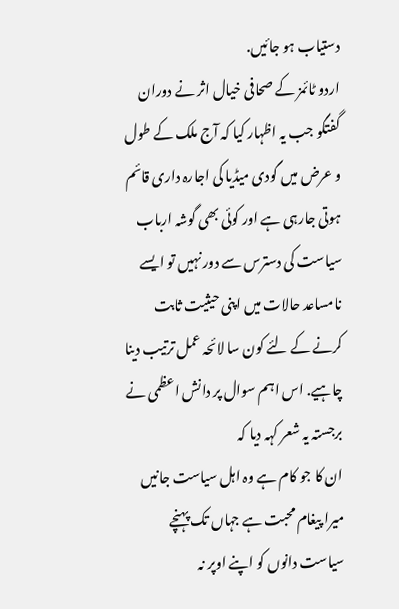دستیاب ہو جائیں.
اردو ٹائمز کے صحافی خیال اثر نے دوران گفتگو جب یہ اظہار کیا کہ آج ملک کے طول و عرض میں گودی میڈیا کی اجارہ داری قائم ہوتی جارہی ہے اور کوئی بھی گوشہ ارباب سیاست کی دسترس سے دور نہیں تو ایسے نامساعد حالات میں اپنی حیثیت ثابت کرنے کے لئے کون سا لائحہ عمل ترتیب دینا چاہیے. اس اہم سوال پر دانش اعظمی نے برجستہ یہ شعر کہہ دیا کہ
ان کا جو کام ہے وہ اہل سیاست جانیں
میرا پیغام محبت ہے جہاں تک پہنچے
سیاست دانوں کو اپنے اوپر نہ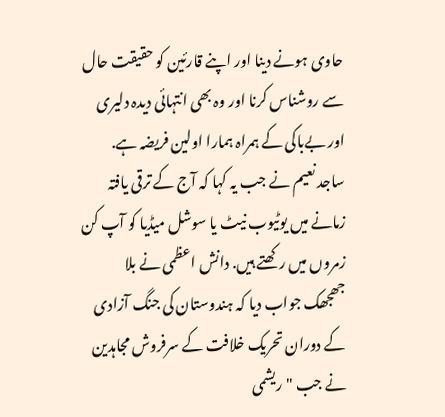حاوی ہونے دینا اور اپنے قارئین کو حقیقت حال سے روشناس کرنا اور وہ بھی انتہائی دیدہ دلیری اور بےباکی کے ہمراہ ہمارا اولین فریضہ ہے. ساجد نعیم نے جب یہ کہا کہ آج کے ترقی یافتہ زمانے میں یوٹیوب نیٹ یا سوشل میڈیا کو آپ کن زمروں میں رکھتے ہیں. دانش اعظمی نے بلا جھجھک جواب دیا کہ ہندوستان کی جنگ آزادی کے دوران تحریک خلافت کے سرفروش مجاہدین نے جب "ریشمی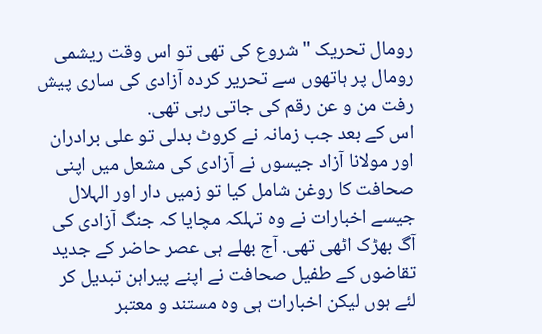رومال تحریک "شروع کی تھی تو اس وقت ریشمی رومال پر ہاتھوں سے تحریر کردہ آزادی کی ساری پیش رفت من و عن رقم کی جاتی رہی تھی.
اس کے بعد جب زمانہ نے کروٹ بدلی تو علی برادران اور مولانا آزاد جیسوں نے آزادی کی مشعل میں اپنی صحافت کا روغن شامل کیا تو زمیں دار اور الہلال جیسے اخبارات نے وہ تہلکہ مچایا کہ جنگ آزادی کی آگ بھڑک اٹھی تھی. آج بھلے ہی عصر حاضر کے جدید تقاضوں کے طفیل صحافت نے اپنے پیراہن تبدیل کر لئے ہوں لیکن اخبارات ہی وہ مستند و معتبر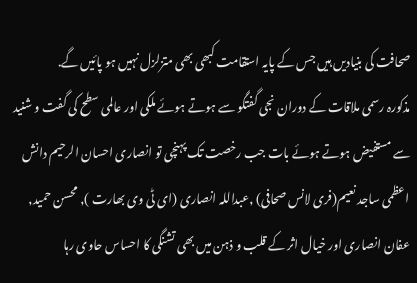صحافت کی بنیادیں ہیں جس کے پایہ استقامت کبھی بھی متزلزل نہیں ہو پائیں گے.
مذکورہ رسمی ملاقات کے دوران نجی گفتگو سے ہوتے ہوئے ملکی اور عالمی سطح کی گفت و شنید سے مستفیض ہوتے ہوئے بات جب رخصت تک پہنچی تو انصاری احسان الرحیم دانش اعظمی ساجد نعیم(فری لانس صحافی) ,عبداللہ انصاری (ای ٹی وی بھارت ), محسن حمید, عفان انصاری اور خیال اثر کے قلب و ذہن میں بھی تشنگی کا احساس حاوی رہا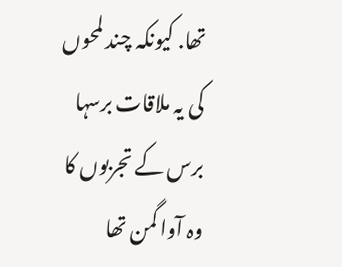تھا. کیونکہ چند لمحوں کی یہ ملاقات برسہا برس کے تجربوں کا وہ آوا گمن تھا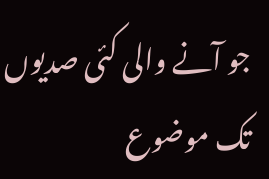جو آنے والی کئی صدیوں تک موضوع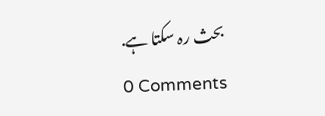بحث رہ سکتا ہے.
0 Comments